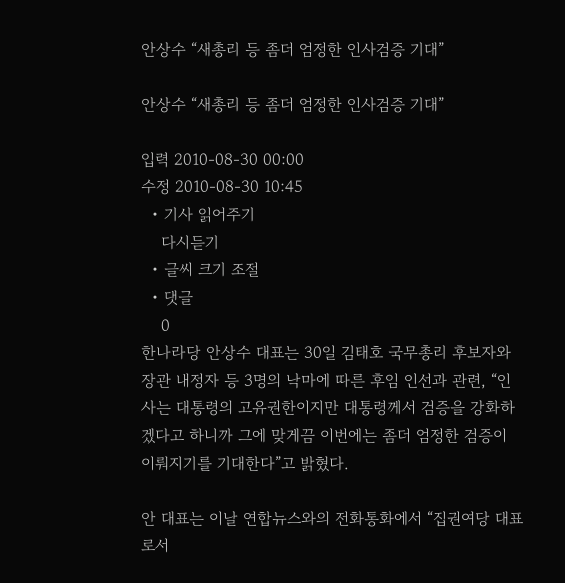안상수 “새총리 등 좀더 엄정한 인사검증 기대”

안상수 “새총리 등 좀더 엄정한 인사검증 기대”

입력 2010-08-30 00:00
수정 2010-08-30 10:45
  • 기사 읽어주기
    다시듣기
  • 글씨 크기 조절
  • 댓글
    0
한나라당 안상수 대표는 30일 김태호 국무총리 후보자와 장관 내정자 등 3명의 낙마에 따른 후임 인선과 관련, “인사는 대통령의 고유권한이지만 대통령께서 검증을 강화하겠다고 하니까 그에 맞게끔 이번에는 좀더 엄정한 검증이 이뤄지기를 기대한다”고 밝혔다.

안 대표는 이날 연합뉴스와의 전화통화에서 “집권여당 대표로서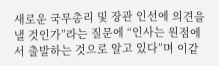새로운 국무총리 및 장관 인선에 의견을 낼 것인가”라는 질문에 “인사는 원점에서 출발하는 것으로 알고 있다”며 이같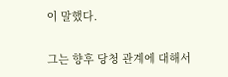이 말했다.

그는 향후 당청 관계에 대해서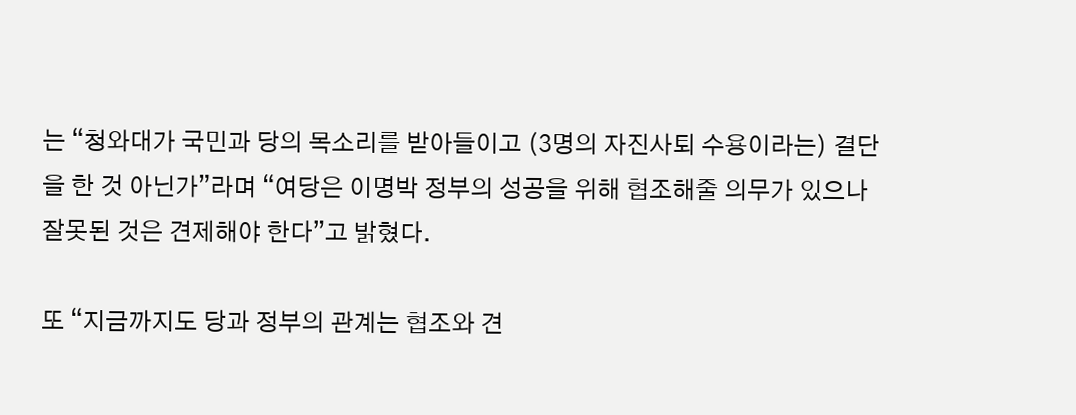는 “청와대가 국민과 당의 목소리를 받아들이고 (3명의 자진사퇴 수용이라는) 결단을 한 것 아닌가”라며 “여당은 이명박 정부의 성공을 위해 협조해줄 의무가 있으나 잘못된 것은 견제해야 한다”고 밝혔다.

또 “지금까지도 당과 정부의 관계는 협조와 견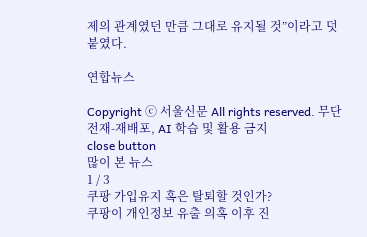제의 관계였던 만큼 그대로 유지될 것”이라고 덧붙였다.

연합뉴스

Copyright ⓒ 서울신문 All rights reserved. 무단 전재-재배포, AI 학습 및 활용 금지
close button
많이 본 뉴스
1 / 3
쿠팡 가입유지 혹은 탈퇴할 것인가?
쿠팡이 개인정보 유출 의혹 이후 진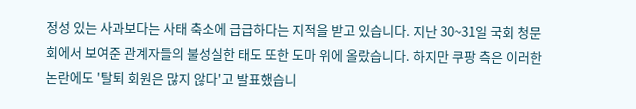정성 있는 사과보다는 사태 축소에 급급하다는 지적을 받고 있습니다. 지난 30~31일 국회 청문회에서 보여준 관계자들의 불성실한 태도 또한 도마 위에 올랐습니다. 하지만 쿠팡 측은 이러한 논란에도 '탈퇴 회원은 많지 않다'고 발표했습니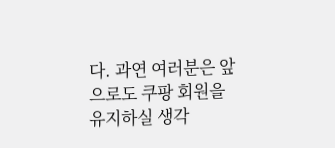다. 과연 여러분은 앞으로도 쿠팡 회원을 유지하실 생각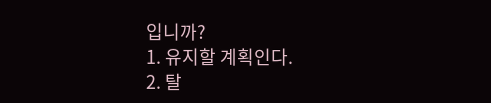입니까?
1. 유지할 계획인다.
2. 탈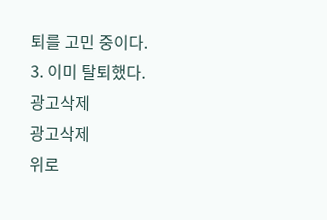퇴를 고민 중이다.
3. 이미 탈퇴했다.
광고삭제
광고삭제
위로